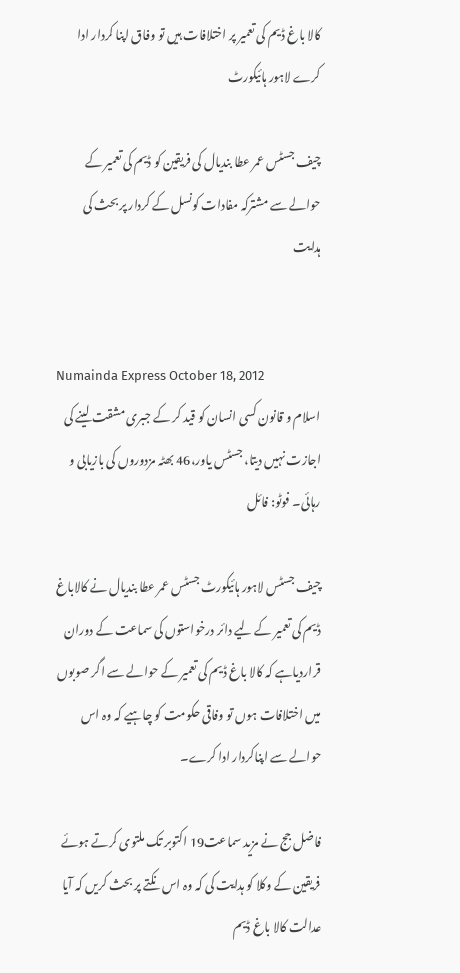کالا باغ ڈیم کی تعمیر پر اختلافات ہیں تو وفاق اپنا کردار ادا کرے لاہور ہائیکورٹ

چیف جسٹس عمر عطا بندیال کی فریقین کو ڈیم کی تعمیر کے حوالے سے مشترکہ مفادات کونسل کے کردار پر بحث کی ہدایت


Numainda Express October 18, 2012
اسلام و قانون کسی انسان کو قید کر کے جبری مشقت لینے کی اجازت نہیں دیتا، جسٹس یاور،46 بھٹہ مزدوروں کی بازیابی و رہائی۔ فوٹو: فائل

چیف جسٹس لاہور ہائیکورٹ جسٹس عمر عطا بندیال نے کالاباغ ڈیم کی تعمیر کے لیے دائر درخواستوں کی سماعت کے دوران قراردیاہے کہ کالا باغ ڈیم کی تعمیر کے حوالے سے اگر صوبوں میں اختلافات ہوں تو وفاقی حکومت کو چاہیے کہ وہ اس حوالے سے اپناکردار ادا کرے۔

فاضل جج نے مزید سماعت19 اکتوبر تک ملتوی کرتے ہوئے فریقین کے وکلا کو ہدایت کی کہ وہ اس نکتے پر بحث کریں کہ آیا عدالت کالا باغ ڈیم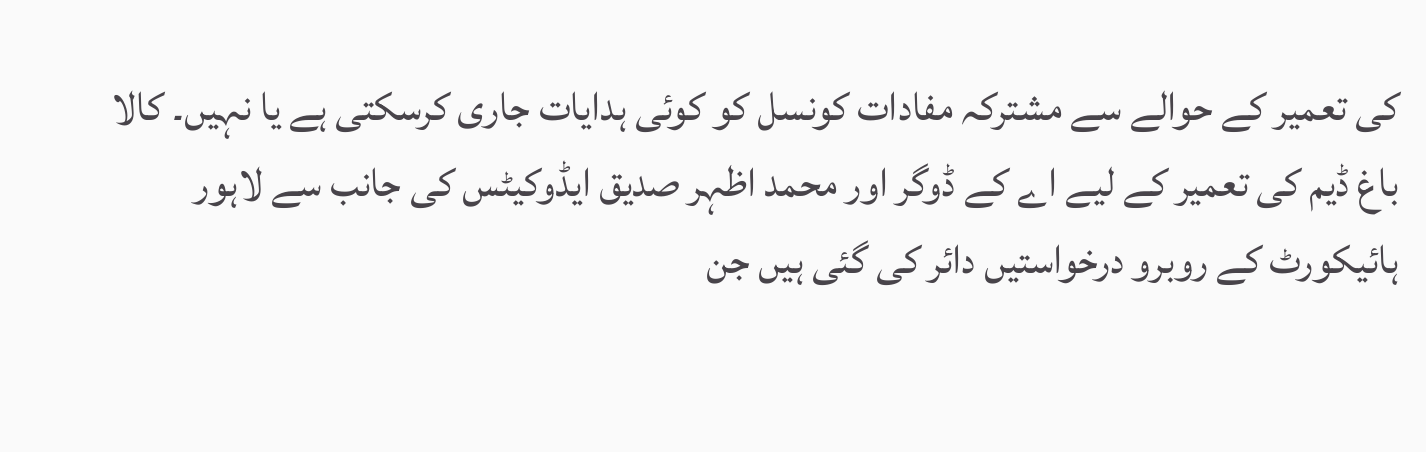کی تعمیر کے حوالے سے مشترکہ مفادات کونسل کو کوئی ہدایات جاری کرسکتی ہے یا نہیں۔ کالا باغ ڈیم کی تعمیر کے لیے اے کے ڈوگر اور محمد اظہر صدیق ایڈوکیٹس کی جانب سے لاہور ہائیکورٹ کے روبرو درخواستیں دائر کی گئی ہیں جن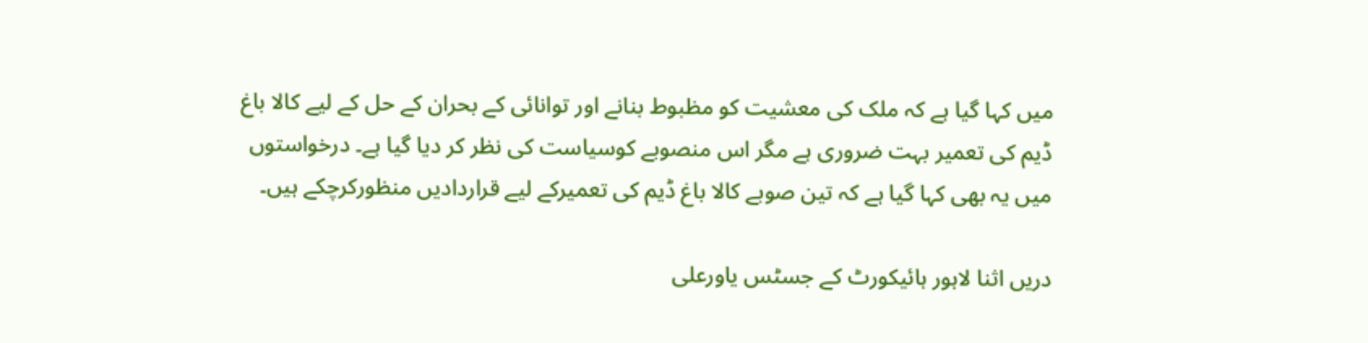میں کہا گیا ہے کہ ملک کی معشیت کو مظبوط بنانے اور توانائی کے بحران کے حل کے لیے کالا باغ ڈیم کی تعمیر بہت ضروری ہے مگر اس منصوبے کوسیاست کی نظر کر دیا گیا ہے۔ درخواستوں میں یہ بھی کہا گیا ہے کہ تین صوبے کالا باغ ڈیم کی تعمیرکے لیے قراردادیں منظورکرچکے ہیں۔

دریں اثنا لاہور ہائیکورٹ کے جسٹس یاورعلی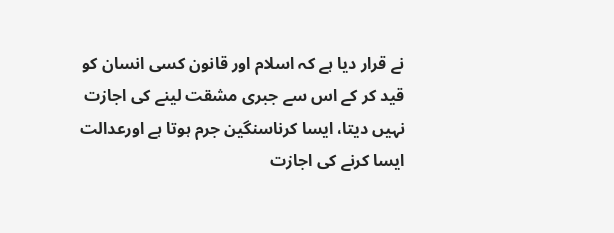نے قرار دیا ہے کہ اسلام اور قانون کسی انسان کو قید کر کے اس سے جبری مشقت لینے کی اجازت نہیں دیتا، ایسا کرناسنگین جرم ہوتا ہے اورعدالت ایسا کرنے کی اجازت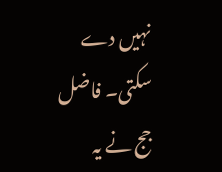نہیں دے سکتی۔ فاضل جج نے یہ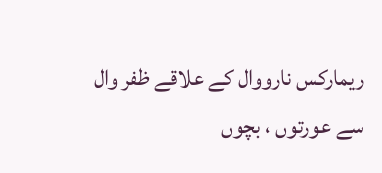ریمارکس نارووال کے علاقے ظفر وال سے عورتوں ، بچوں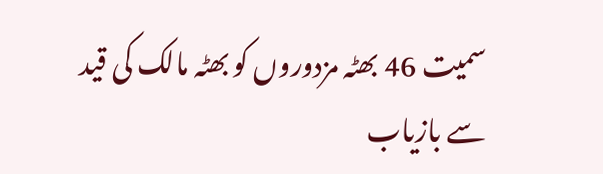سمیت 46 بھٹہ مزدوروں کو بھٹہ مالک کی قید سے بازیاب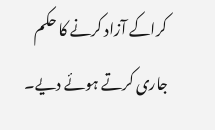کراکے آزاد کرنے کا حکم جاری کرتے ہوئے دیے۔